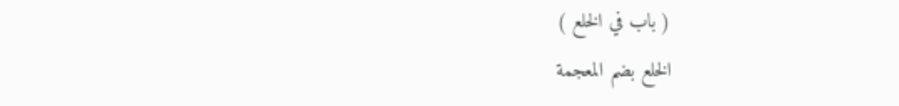( باب في الخلع )
الخلع بضم المعجمة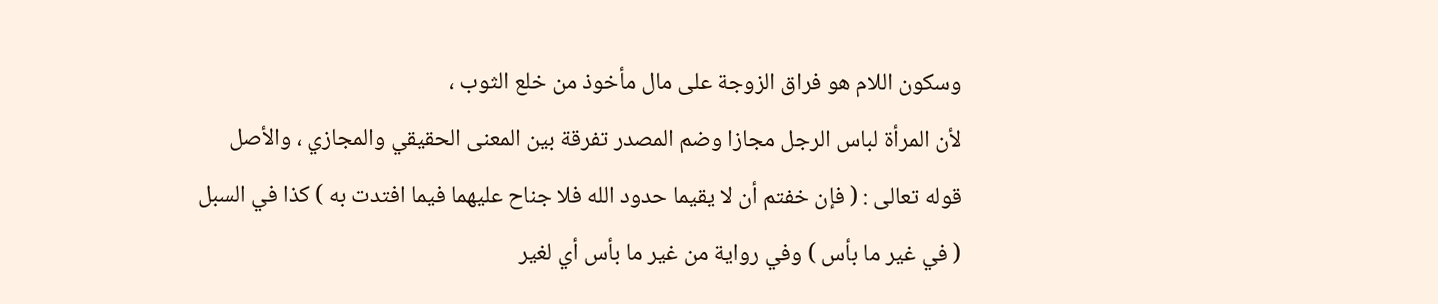وسكون اللام هو فراق الزوجة على مال مأخوذ من خلع الثوب ،
لأن المرأة لباس الرجل مجازا وضم المصدر تفرقة بين المعنى الحقيقي والمجازي ، والأصل
قوله تعالى : ( فإن خفتم أن لا يقيما حدود الله فلا جناح عليهما فيما افتدت به ) كذا في السبل
( في غير ما بأس ) وفي رواية من غير ما بأس أي لغير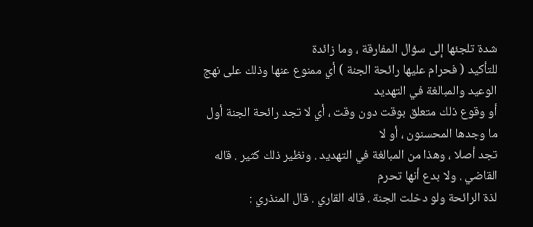شدة تلجئها إلى سؤال المفارقة ، وما زائدة
للتأكيد ( فحرام عليها رائحة الجنة ) أي ممنوع عنها وذلك على نهج الوعيد والمبالغة في التهديد
أو وقوع ذلك متعلق بوقت دون وقت ، أي لا تجد رائحة الجنة أول ما وجدها المحسنون ، أو لا
تجد أصلا ، وهذا من المبالغة في التهديد . ونظير ذلك كثير . قاله القاضي . ولا بدع أنها تحرم
لذة الرائحة ولو دخلت الجنة . قاله القاري . قال المنذري :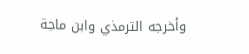وأخرجه الترمذي وابن ماجة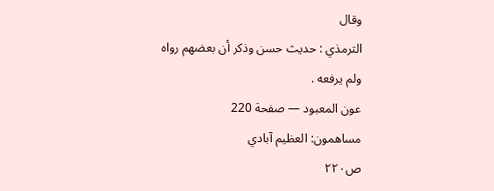وقال
الترمذي : حديث حسن وذكر أن بعضهم رواه ولم يرفعه .
عون المعبود — صفحة 220
مساهمون: العظيم آبادي
ص٢٢٠